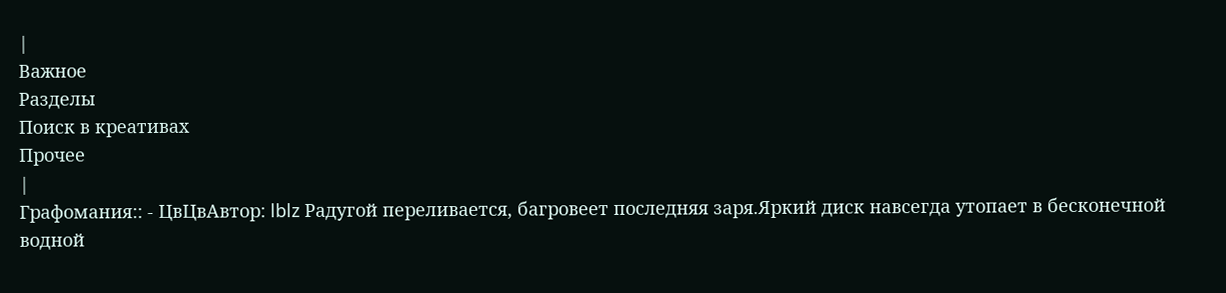|
Важное
Разделы
Поиск в креативах
Прочее
|
Графомания:: - ЦвЦвАвтор: lblz Радугой переливается, багровеет последняя заря.Яркий диск навсегда утопает в бесконечной водной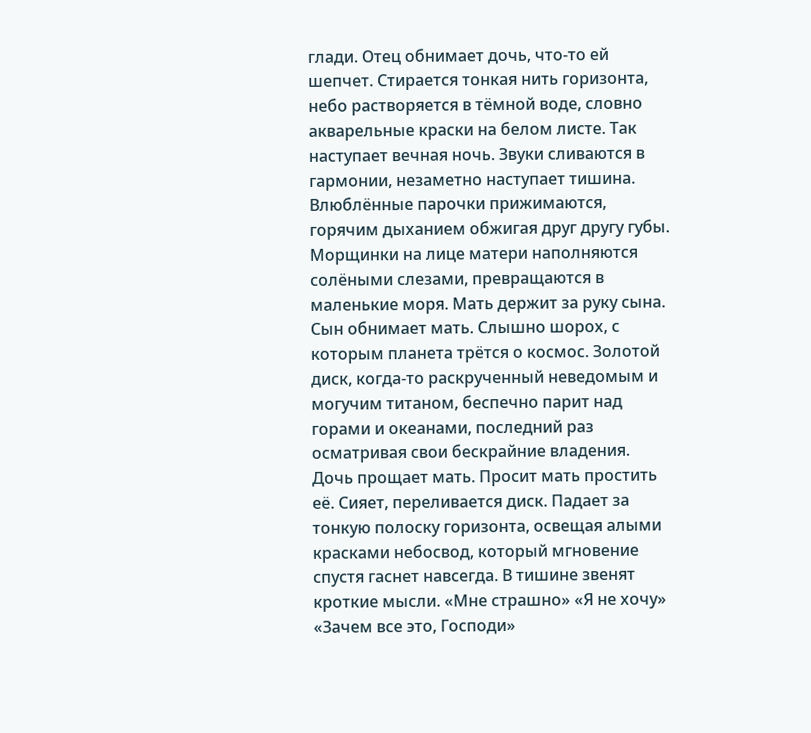глади. Отец обнимает дочь, что-то ей шепчет. Стирается тонкая нить горизонта, небо растворяется в тёмной воде, словно акварельные краски на белом листе. Так наступает вечная ночь. Звуки сливаются в гармонии, незаметно наступает тишина. Влюблённые парочки прижимаются, горячим дыханием обжигая друг другу губы. Морщинки на лице матери наполняются солёными слезами, превращаются в маленькие моря. Мать держит за руку сына. Сын обнимает мать. Слышно шорох, с которым планета трётся о космос. Золотой диск, когда-то раскрученный неведомым и могучим титаном, беспечно парит над горами и океанами, последний раз осматривая свои бескрайние владения. Дочь прощает мать. Просит мать простить её. Сияет, переливается диск. Падает за тонкую полоску горизонта, освещая алыми красками небосвод, который мгновение спустя гаснет навсегда. В тишине звенят кроткие мысли. «Мне страшно» «Я не хочу» «Зачем все это, Господи»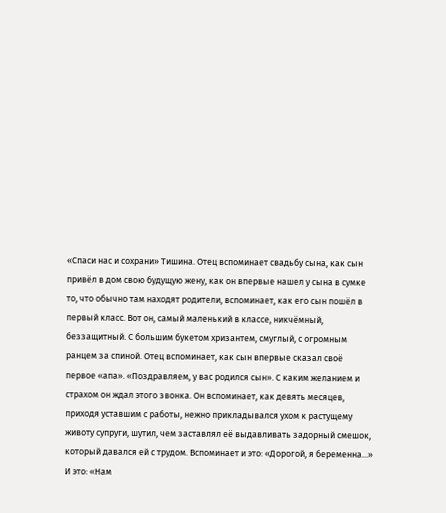«Спаси нас и сохрани» Тишина. Отец вспоминает свадьбу сына, как сын привёл в дом свою будущую жену, как он впервые нашел у сына в сумке то, что обычно там находят родители, вспоминает, как его сын пошёл в первый класс. Вот он, самый маленький в классе, никчёмный, беззащитный. С большим букетом хризантем, смуглый, с огромным ранцем за спиной. Отец вспоминает, как сын впервые сказал своё первое «апа». «Поздравляем, у вас родился сын». С каким желанием и страхом он ждал этого звонка. Он вспоминает, как девять месяцев, приходя уставшим с работы, нежно прикладывался ухом к растущему животу супруги, шутил, чем заставлял её выдавливать задорный смешок, который давался ей с трудом. Вспоминает и это: «Дорогой, я беременна...» И это: «Нам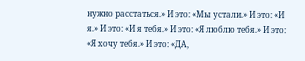нужно расстаться.» И это: «Мы устали.» И это: «И я.» И это: «И я тебя.» И это: «Я люблю тебя.» И это: «Я хочу тебя.» И это: «ДА,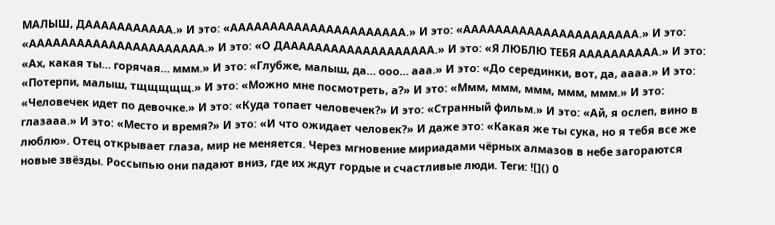МАЛЫШ, ДААААААААААА.» И это: «АААААААААААААААААААААА.» И это: «АААААААААААААААААААААА.» И это: «АААААААААААААААААААААА.» И это: «О ДААААААААААААААААААА.» И это: «Я ЛЮБЛЮ ТЕБЯ АААААААААА.» И это: «Ах, какая ты… горячая… ммм.» И это: «Глубже, малыш, да… ооо… ааа.» И это: «До серединки, вот, да, аааа.» И это: «Потерпи, малыш, тщщщщщ.» И это: «Можно мне посмотреть, а?» И это: «Ммм, ммм, ммм, ммм, ммм.» И это: «Человечек идет по девочке.» И это: «Куда топает человечек?» И это: «Странный фильм.» И это: «Ай, я ослеп, вино в глазааа.» И это: «Место и время?» И это: «И что ожидает человек?» И даже это: «Какая же ты сука, но я тебя все же люблю». Отец открывает глаза, мир не меняется. Через мгновение мириадами чёрных алмазов в небе загораются новые звёзды. Россыпью они падают вниз, где их ждут гордые и счастливые люди. Теги: ![]() 0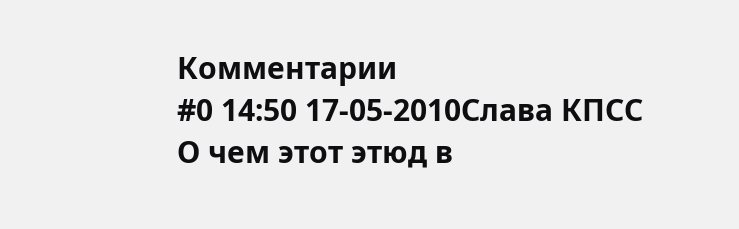Комментарии
#0 14:50 17-05-2010Слава КПСС
О чем этот этюд в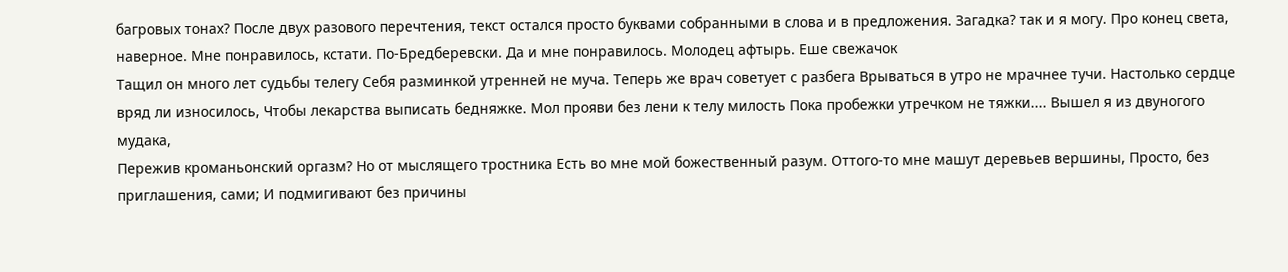багровых тонах? После двух разового перечтения, текст остался просто буквами собранными в слова и в предложения. Загадка? так и я могу. Про конец света, наверное. Мне понравилось, кстати. По-Бредберевски. Да и мне понравилось. Молодец афтырь. Еше свежачок
Тащил он много лет судьбы телегу Себя разминкой утренней не муча. Теперь же врач советует с разбега Врываться в утро не мрачнее тучи. Настолько сердце вряд ли износилось, Чтобы лекарства выписать бедняжке. Мол прояви без лени к телу милость Пока пробежки утречком не тяжки.... Вышел я из двуногого мудака,
Пережив кроманьонский оргазм? Но от мыслящего тростника Есть во мне мой божественный разум. Оттого-то мне машут деревьев вершины, Просто, без приглашения, сами; И подмигивают без причины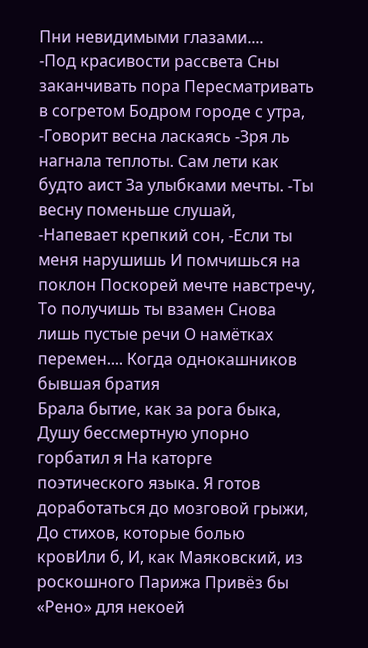Пни невидимыми глазами....
-Под красивости рассвета Сны заканчивать пора Пересматривать в согретом Бодром городе с утра, -Говорит весна ласкаясь -Зря ль нагнала теплоты. Сам лети как будто аист За улыбками мечты. -Ты весну поменьше слушай, -Напевает крепкий сон, -Если ты меня нарушишь И помчишься на поклон Поскорей мечте навстречу, То получишь ты взамен Снова лишь пустые речи О намётках перемен.... Когда однокашников бывшая братия
Брала бытие, как за рога быка, Душу бессмертную упорно горбатил я На каторге поэтического языка. Я готов доработаться до мозговой грыжи, До стихов, которые болью кровИли б, И, как Маяковский, из роскошного Парижа Привёз бы «Рено» для некоей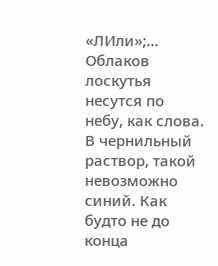«ЛИли»;... Облаков лоскутья несутся по небу, как слова.
В чернильный раствор, такой невозможно синий. Как будто не до конца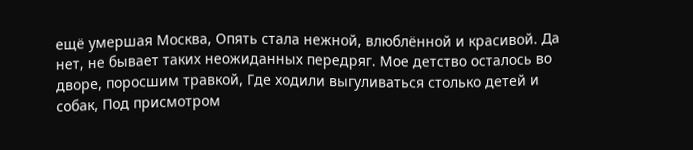ещё умершая Москва, Опять стала нежной, влюблённой и красивой. Да нет, не бывает таких неожиданных передряг. Мое детство осталось во дворе, поросшим травкой, Где ходили выгуливаться столько детей и собак, Под присмотром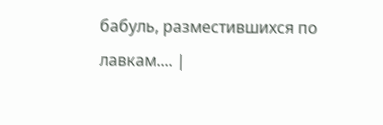бабуль, разместившихся по лавкам.... |